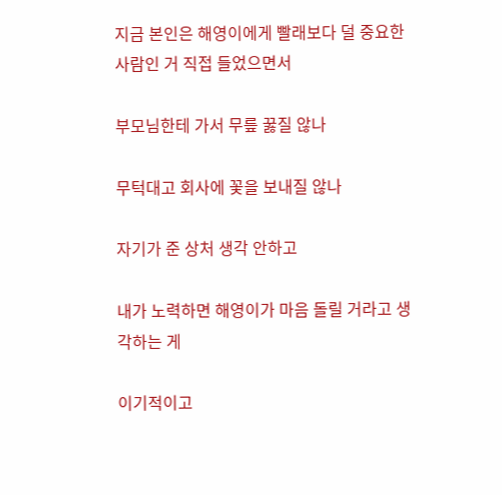지금 본인은 해영이에게 빨래보다 덜 중요한 사람인 거 직접 들었으면서

부모님한테 가서 무릎 꿇질 않나

무턱대고 회사에 꽃을 보내질 않나

자기가 준 상처 생각 안하고

내가 노력하면 해영이가 마음 돌릴 거라고 생각하는 게

이기적이고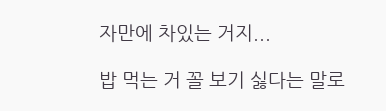자만에 차있는 거지...

밥 먹는 거 꼴 보기 싫다는 말로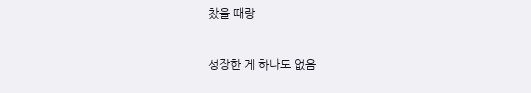찼을 때랑

성장한 게 하나도 없음